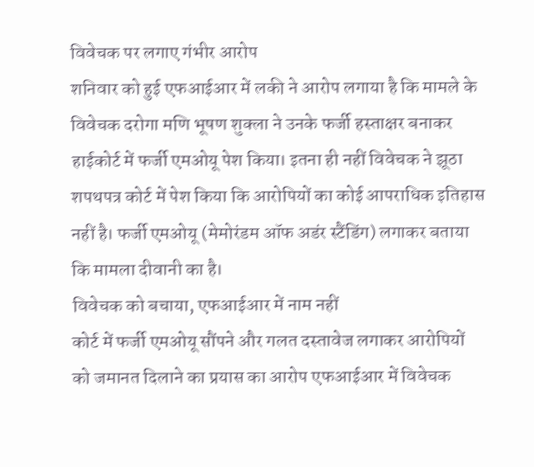विवेचक पर लगाए गंभीर आरोप
शनिवार को हुई एफआईआर में लकी ने आरोप लगाया है कि मामले के विवेचक दरोगा मणि भूषण शुक्ला ने उनके फर्जी हस्ताक्षर बनाकर हाईकोर्ट में फर्जी एमओयू पेश किया। इतना ही नहीं विवेचक ने झूठा शपथपत्र कोर्ट में पेश किया कि आरोपियों का कोई आपराधिक इतिहास नहीं है। फर्जी एमओयू (मेमोरंडम ऑफ अडंर स्टैंडिंग) लगाकर बताया कि मामला दीवानी का है।
विवेचक को बचाया, एफआईआर में नाम नहीं
कोर्ट में फर्जी एमओयू सौंपने और गलत दस्तावेज लगाकर आरोपियों को जमानत दिलाने का प्रयास का आरोप एफआईआर में विवेचक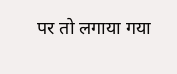पर तो लगाया गया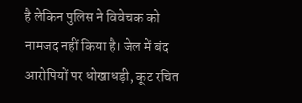है लेकिन पुलिस ने विवेचक को नामजद नहीं किया है। जेल में बंद आरोपियों पर धोखाधड़ी, कूट रचित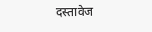दस्तावेज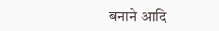बनाने आदि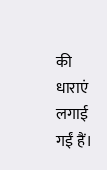की धाराएं लगाई गईं हैं।